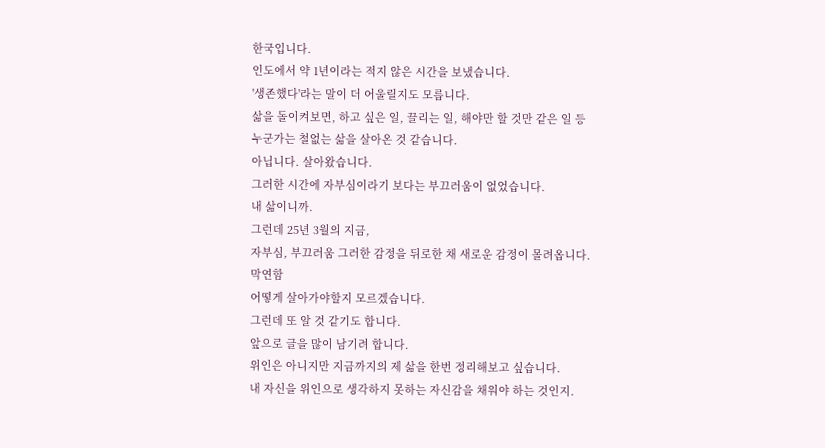한국입니다.
인도에서 약 1년이라는 적지 않은 시간을 보냈습니다.
'생존했다'라는 말이 더 어울릴지도 모릅니다.
삶을 돌이켜보면, 하고 싶은 일, 끌리는 일, 해야만 할 것만 같은 일 등
누군가는 철없는 삶을 살아온 것 같습니다.
아닙니다. 살아왔습니다.
그러한 시간에 자부심이라기 보다는 부끄러움이 없었습니다.
내 삶이니까.
그런데 25년 3월의 지금,
자부심, 부끄러움 그러한 감정을 뒤로한 채 새로운 감정이 몰려옵니다.
막연함
어떻게 살아가야할지 모르겠습니다.
그런데 또 알 것 같기도 합니다.
앞으로 글을 많이 남기려 합니다.
위인은 아니지만 지금까지의 제 삶을 한번 정리해보고 싶습니다.
내 자신을 위인으로 생각하지 못하는 자신감을 채워야 하는 것인지.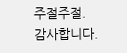주절주절.
감사합니다.